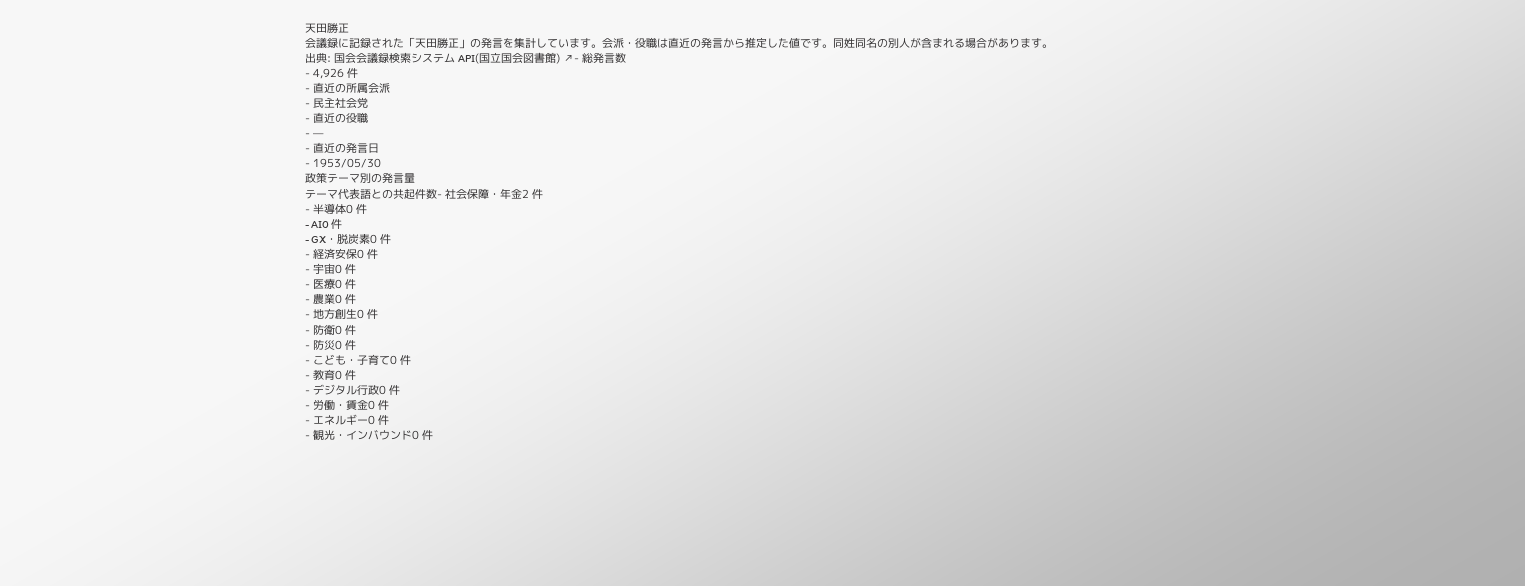天田勝正
会議録に記録された「天田勝正」の発言を集計しています。会派・役職は直近の発言から推定した値です。同姓同名の別人が含まれる場合があります。
出典: 国会会議録検索システム API(国立国会図書館) ↗- 総発言数
- 4,926 件
- 直近の所属会派
- 民主社会党
- 直近の役職
- —
- 直近の発言日
- 1953/05/30
政策テーマ別の発言量
テーマ代表語との共起件数- 社会保障・年金2 件
- 半導体0 件
- AI0 件
- GX・脱炭素0 件
- 経済安保0 件
- 宇宙0 件
- 医療0 件
- 農業0 件
- 地方創生0 件
- 防衛0 件
- 防災0 件
- こども・子育て0 件
- 教育0 件
- デジタル行政0 件
- 労働・賃金0 件
- エネルギー0 件
- 観光・インバウンド0 件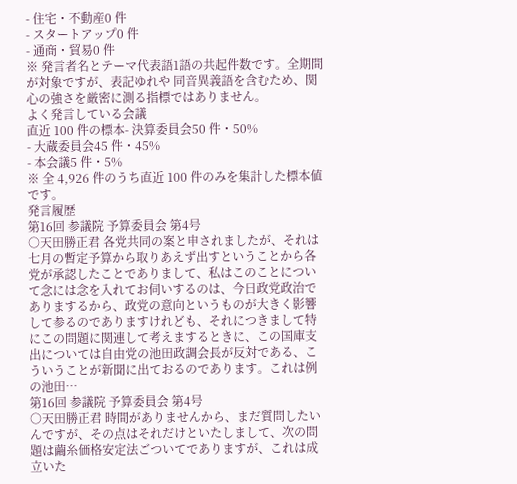- 住宅・不動産0 件
- スタートアップ0 件
- 通商・貿易0 件
※ 発言者名とテーマ代表語1語の共起件数です。全期間が対象ですが、表記ゆれや 同音異義語を含むため、関心の強さを厳密に測る指標ではありません。
よく発言している会議
直近 100 件の標本- 決算委員会50 件・50%
- 大蔵委員会45 件・45%
- 本会議5 件・5%
※ 全 4,926 件のうち直近 100 件のみを集計した標本値です。
発言履歴
第16回 参議院 予算委員会 第4号
○天田勝正君 各党共同の案と申されましたが、それは七月の暫定予算から取りあえず出すということから各党が承認したことでありまして、私はこのことについて念には念を入れてお伺いするのは、今日政党政治でありまするから、政党の意向というものが大きく影響して参るのでありますけれども、それにつきまして特にこの問題に関連して考えまするときに、この国庫支出については自由党の池田政調会長が反対である、こういうことが新聞に出ておるのであります。これは例の池田…
第16回 参議院 予算委員会 第4号
○天田勝正君 時間がありませんから、まだ質問したいんですが、その点はそれだけといたしまして、次の問題は繭糸価格安定法ごついてでありますが、これは成立いた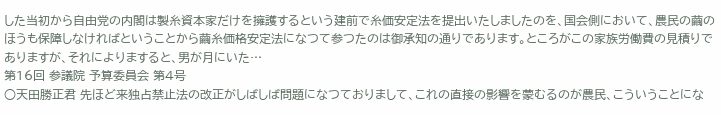した当初から自由党の内閣は製糸資本家だけを擁護するという建前で糸価安定法を提出いたしましたのを、国会側において、農民の繭のほうも保障しなければということから繭糸価格安定法になつて参つたのは御承知の通りであります。ところがこの家族労働費の見積りでありますが、それによりますると、男が月にいた…
第16回 参議院 予算委員会 第4号
○天田勝正君 先ほど来独占禁止法の改正がしばしば問題になつておりまして、これの直接の影響を蒙むるのが農民、こういうことにな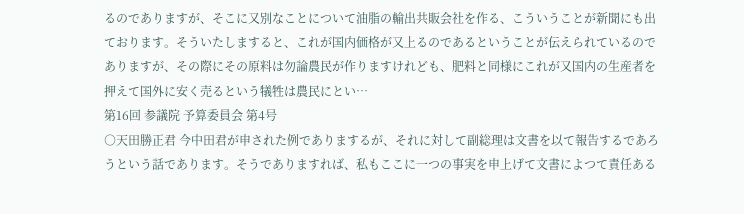るのでありますが、そこに又別なことについて油脂の輸出共販会社を作る、こういうことが新聞にも出ております。そういたしますると、これが国内価格が又上るのであるということが伝えられているのでありますが、その際にその原料は勿論農民が作りますけれども、肥料と同様にこれが又国内の生産者を押えて国外に安く売るという犠牲は農民にとい…
第16回 参議院 予算委員会 第4号
○天田勝正君 今中田君が申された例でありまするが、それに対して副総理は文書を以て報告するであろうという話であります。そうでありますれば、私もここに一つの事実を申上げて文書によつて責任ある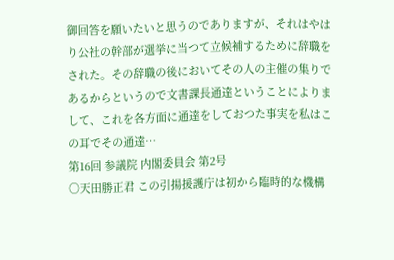御回答を願いたいと思うのでありますが、それはやはり公社の幹部が選挙に当つて立候補するために辞職をされた。その辞職の後においてその人の主催の集りであるからというので文書課長通達ということによりまして、これを各方面に通達をしておつた事実を私はこの耳でその通達…
第16回 参議院 内閣委員会 第2号
○天田勝正君 この引揚援護庁は初から臨時的な機構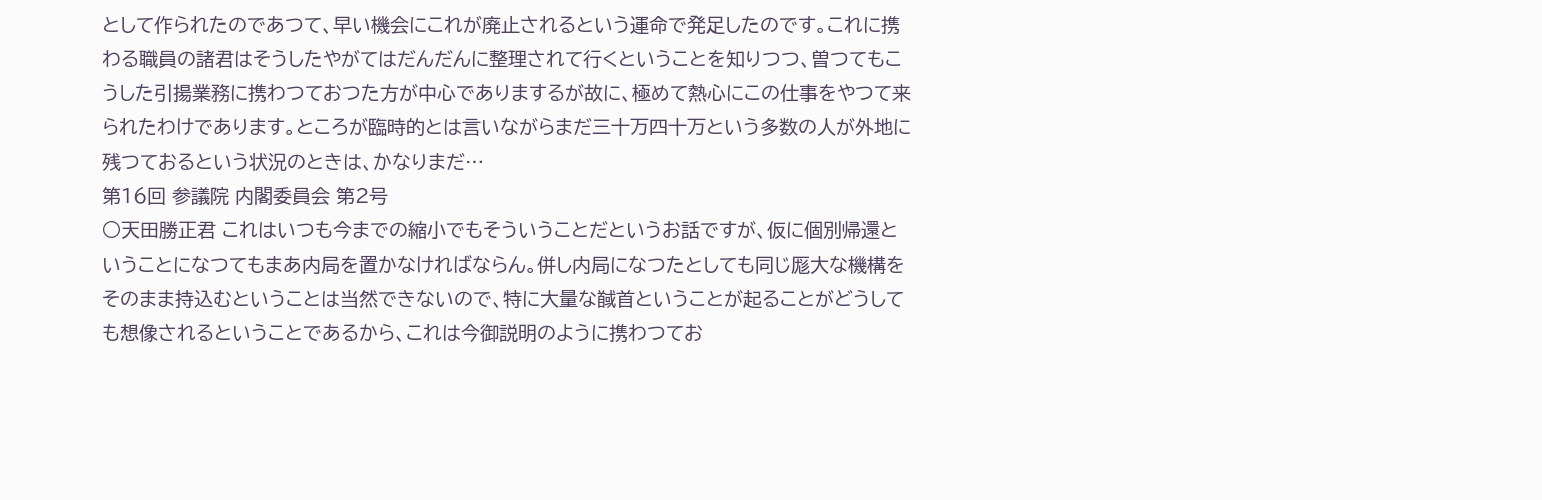として作られたのであつて、早い機会にこれが廃止されるという運命で発足したのです。これに携わる職員の諸君はそうしたやがてはだんだんに整理されて行くということを知りつつ、曽つてもこうした引揚業務に携わつておつた方が中心でありまするが故に、極めて熱心にこの仕事をやつて来られたわけであります。ところが臨時的とは言いながらまだ三十万四十万という多数の人が外地に残つておるという状況のときは、かなりまだ…
第16回 参議院 内閣委員会 第2号
○天田勝正君 これはいつも今までの縮小でもそういうことだというお話ですが、仮に個別帰還ということになつてもまあ内局を置かなければならん。併し内局になつたとしても同じ厖大な機構をそのまま持込むということは当然できないので、特に大量な馘首ということが起ることがどうしても想像されるということであるから、これは今御説明のように携わつてお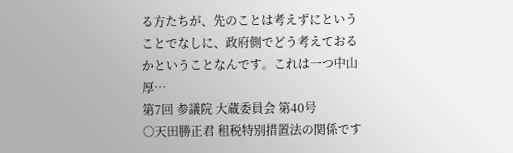る方たちが、先のことは考えずにということでなしに、政府側でどう考えておるかということなんです。これは一つ中山厚…
第7回 参議院 大蔵委員会 第40号
○天田勝正君 租税特別措置法の関係です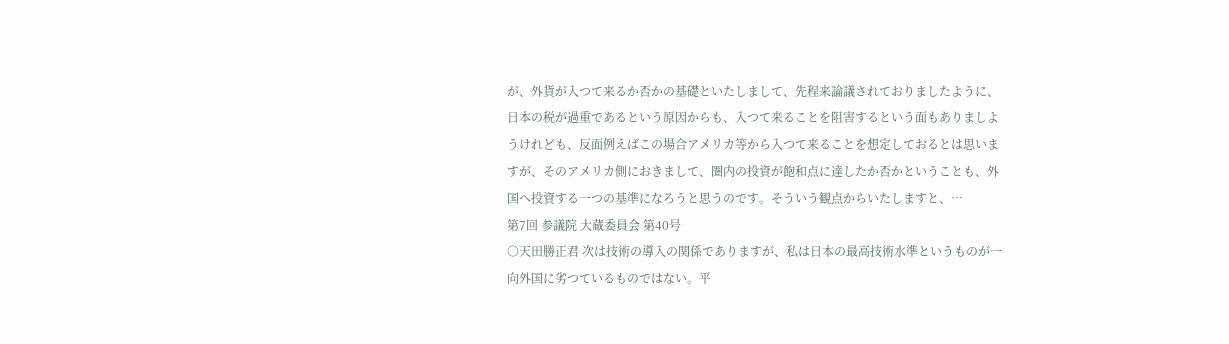が、外貨が入つて来るか否かの基礎といたしまして、先程来論議されておりましたように、日本の税が過重であるという原因からも、入つて来ることを阻害するという面もありましようけれども、反面例えばこの場合アメリカ等から入つて来ることを想定しておるとは思いますが、そのアメリカ側におきまして、圏内の投資が飽和点に達したか否かということも、外国へ投資する一つの基準になろうと思うのです。そういう観点からいたしますと、…
第7回 参議院 大蔵委員会 第40号
○天田勝正君 次は技術の導入の関係でありますが、私は日本の最高技術水準というものが一向外国に劣つているものではない。平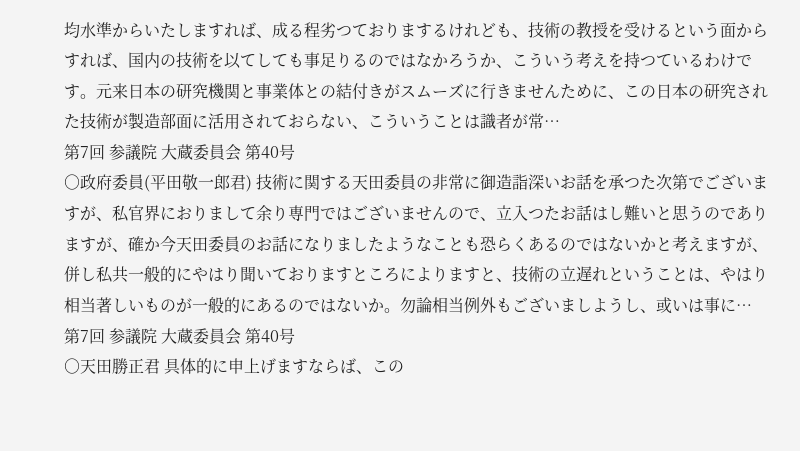均水準からいたしますれば、成る程劣つておりまするけれども、技術の教授を受けるという面からすれば、国内の技術を以てしても事足りるのではなかろうか、こういう考えを持つているわけです。元来日本の研究機関と事業体との結付きがスムーズに行きませんために、この日本の研究された技術が製造部面に活用されておらない、こういうことは識者が常…
第7回 参議院 大蔵委員会 第40号
○政府委員(平田敬一郎君) 技術に関する天田委員の非常に御造詣深いお話を承つた次第でございますが、私官界におりまして余り専門ではございませんので、立入つたお話はし難いと思うのでありますが、確か今天田委員のお話になりましたようなことも恐らくあるのではないかと考えますが、併し私共一般的にやはり聞いておりますところによりますと、技術の立遅れということは、やはり相当著しいものが一般的にあるのではないか。勿論相当例外もございましようし、或いは事に…
第7回 参議院 大蔵委員会 第40号
○天田勝正君 具体的に申上げますならば、この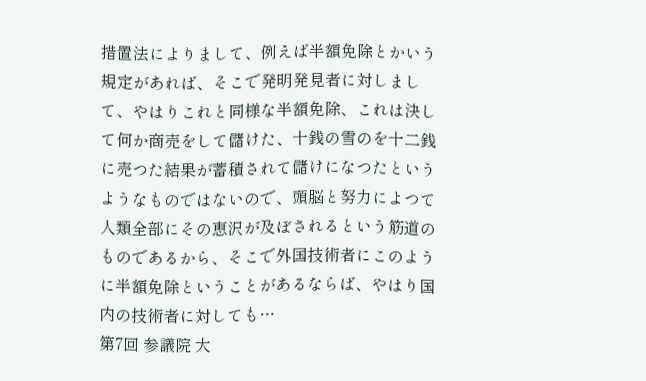措置法によりまして、例えば半額免除とかいう規定があれば、そこで発明発見者に対しまして、やはりこれと同様な半額免除、これは決して何か商売をして儲けた、十銭の雪のを十二銭に売つた結果が蓄積されて儲けになつたというようなものではないので、頭脳と努力によつて人類全部にその恵沢が及ぼされるという筋道のものであるから、そこで外国技術者にこのように半額免除ということがあるならば、やはり国内の技術者に対しても…
第7回 参議院 大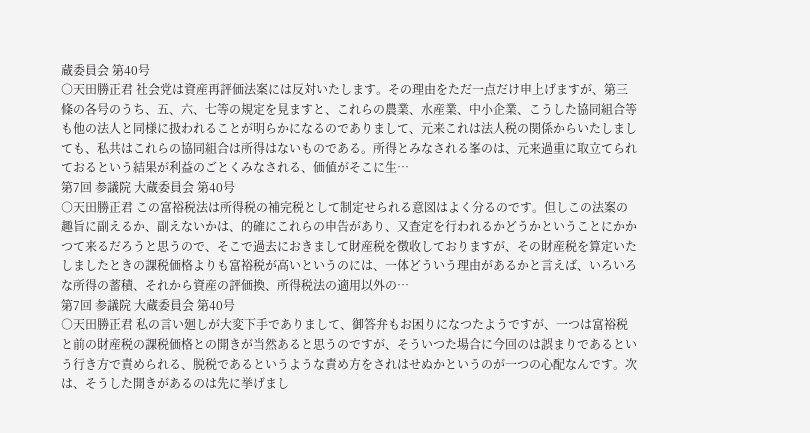蔵委員会 第40号
○天田勝正君 社会党は資産再評価法案には反対いたします。その理由をただ一点だけ申上げますが、第三條の各号のうち、五、六、七等の規定を見ますと、これらの農業、水産業、中小企業、こうした協同組合等も他の法人と同様に扱われることが明らかになるのでありまして、元来これは法人税の関係からいたしましても、私共はこれらの協同組合は所得はないものである。所得とみなされる峯のは、元来過重に取立てられておるという結果が利益のごとくみなされる、価値がそこに生…
第7回 参議院 大蔵委員会 第40号
○天田勝正君 この富裕税法は所得税の補完税として制定せられる意図はよく分るのです。但しこの法案の趣旨に副えるか、副えないかは、的確にこれらの申告があり、又査定を行われるかどうかということにかかつて来るだろうと思うので、そこで過去におきまして財産税を徴收しておりますが、その財産税を算定いたしましたときの課税価格よりも富裕税が高いというのには、一体どういう理由があるかと言えば、いろいろな所得の蓄積、それから資産の評価換、所得税法の適用以外の…
第7回 参議院 大蔵委員会 第40号
○天田勝正君 私の言い廻しが大変下手でありまして、御答弁もお困りになつたようですが、一つは富裕税と前の財産税の課税価格との開きが当然あると思うのですが、そういつた場合に今回のは誤まりであるという行き方で責められる、脱税であるというような責め方をされはせぬかというのが一つの心配なんです。次は、そうした開きがあるのは先に挙げまし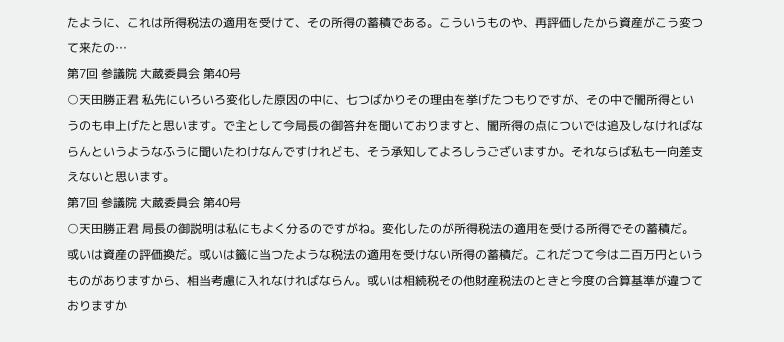たように、これは所得税法の適用を受けて、その所得の蓄積である。こういうものや、再評価したから資産がこう変つて来たの…
第7回 参議院 大蔵委員会 第40号
○天田勝正君 私先にいろいろ変化した原因の中に、七つばかりその理由を挙げたつもりですが、その中で闇所得というのも申上げたと思います。で主として今局長の御答弁を聞いておりますと、闇所得の点についでは追及しなければならんというようなふうに聞いたわけなんですけれども、そう承知してよろしうございますか。それならば私も一向差支えないと思います。
第7回 参議院 大蔵委員会 第40号
○天田勝正君 局長の御説明は私にもよく分るのですがね。変化したのが所得税法の適用を受ける所得でその蓄積だ。或いは資産の評価換だ。或いは籤に当つたような税法の適用を受けない所得の蓄積だ。これだつて今は二百万円というものがありますから、相当考慮に入れなければならん。或いは相続税その他財産税法のときと今度の合算基準が違つておりますか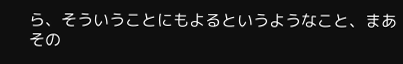ら、そういうことにもよるというようなこと、まあその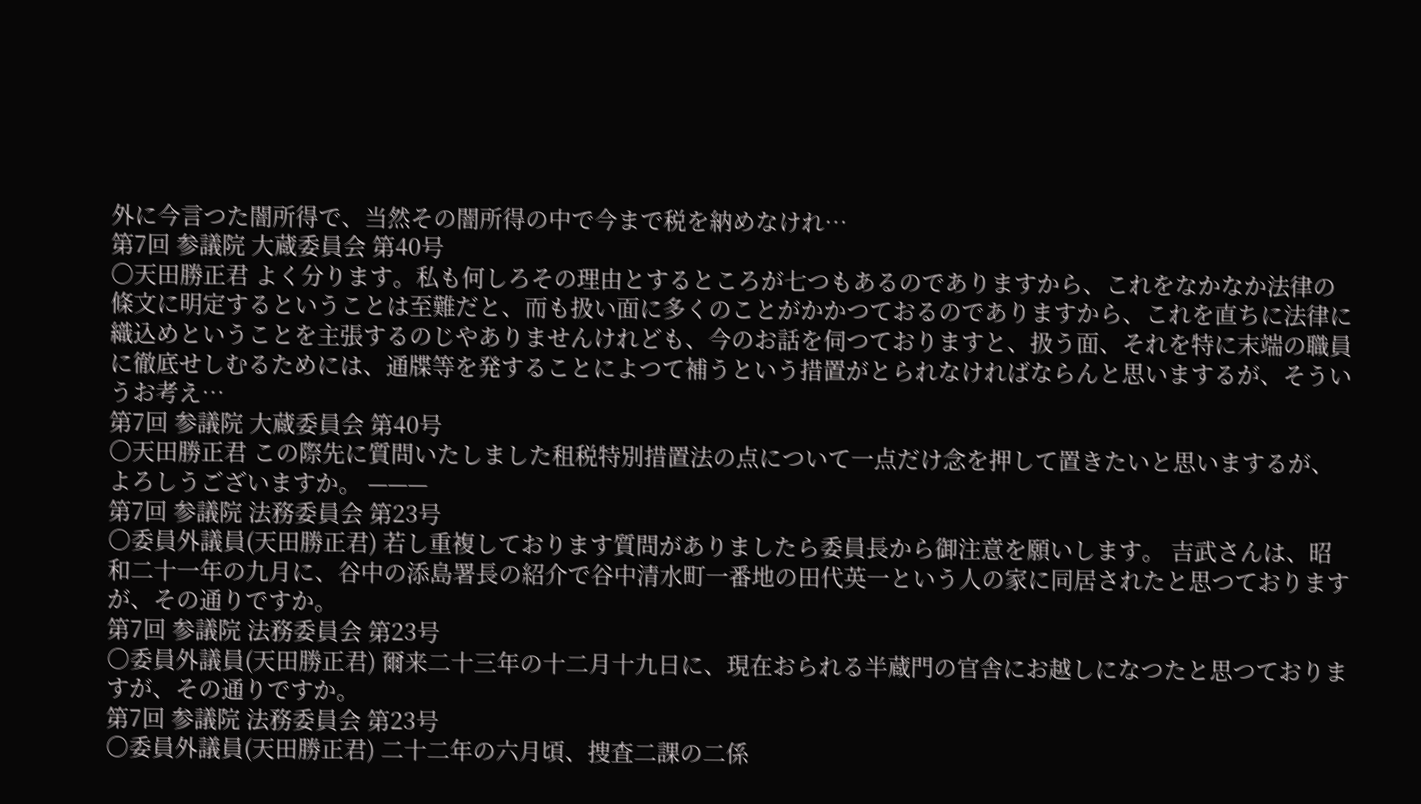外に今言つた闇所得で、当然その闇所得の中で今まで税を納めなけれ…
第7回 参議院 大蔵委員会 第40号
○天田勝正君 よく分ります。私も何しろその理由とするところが七つもあるのでありますから、これをなかなか法律の條文に明定するということは至難だと、而も扱い面に多くのことがかかつておるのでありますから、これを直ちに法律に織込めということを主張するのじやありませんけれども、今のお話を伺つておりますと、扱う面、それを特に末端の職員に徹底せしむるためには、通牒等を発することによつて補うという措置がとられなければならんと思いまするが、そういうお考え…
第7回 参議院 大蔵委員会 第40号
○天田勝正君 この際先に質問いたしました租税特別措置法の点について一点だけ念を押して置きたいと思いまするが、よろしうございますか。 ———
第7回 参議院 法務委員会 第23号
○委員外議員(天田勝正君) 若し重複しております質問がありましたら委員長から御注意を願いします。 吉武さんは、昭和二十一年の九月に、谷中の添島署長の紹介で谷中清水町一番地の田代英一という人の家に同居されたと思つておりますが、その通りですか。
第7回 参議院 法務委員会 第23号
○委員外議員(天田勝正君) 爾来二十三年の十二月十九日に、現在おられる半蔵門の官舎にお越しになつたと思つておりますが、その通りですか。
第7回 参議院 法務委員会 第23号
○委員外議員(天田勝正君) 二十二年の六月頃、捜査二課の二係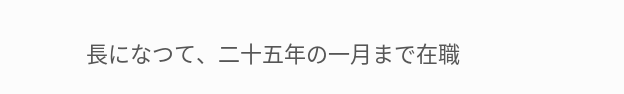長になつて、二十五年の一月まで在職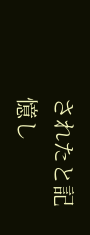されたと記憶し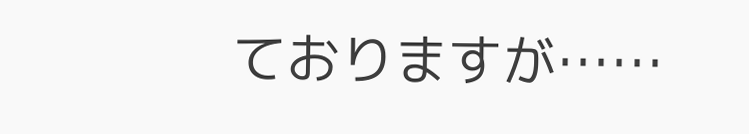ておりますが……